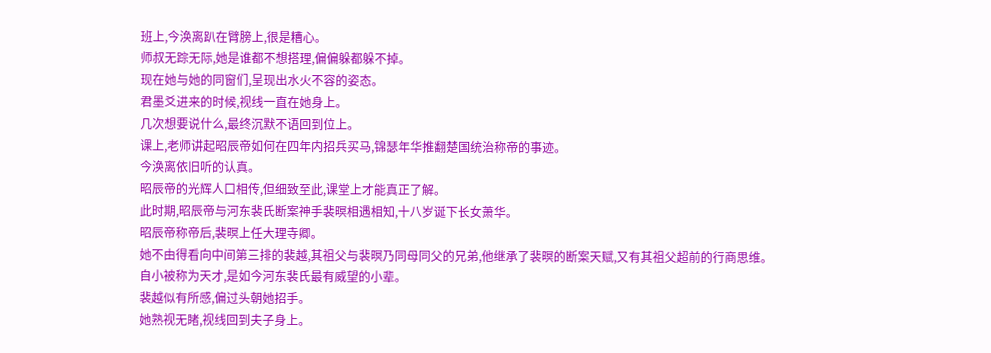班上,今涣离趴在臂膀上,很是糟心。
师叔无踪无际,她是谁都不想搭理,偏偏躲都躲不掉。
现在她与她的同窗们,呈现出水火不容的姿态。
君墨爻进来的时候,视线一直在她身上。
几次想要说什么,最终沉默不语回到位上。
课上,老师讲起昭辰帝如何在四年内招兵买马,锦瑟年华推翻楚国统治称帝的事迹。
今涣离依旧听的认真。
昭辰帝的光辉人口相传,但细致至此,课堂上才能真正了解。
此时期,昭辰帝与河东裴氏断案神手裴暝相遇相知,十八岁诞下长女萧华。
昭辰帝称帝后,裴暝上任大理寺卿。
她不由得看向中间第三排的裴越,其祖父与裴暝乃同母同父的兄弟,他继承了裴暝的断案天赋,又有其祖父超前的行商思维。
自小被称为天才,是如今河东裴氏最有威望的小辈。
裴越似有所感,偏过头朝她招手。
她熟视无睹,视线回到夫子身上。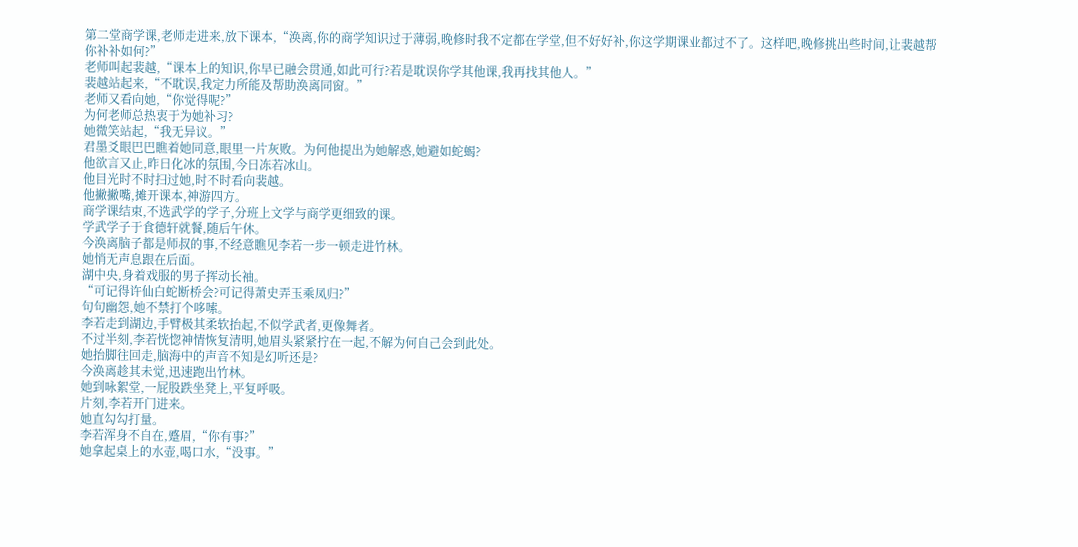第二堂商学课,老师走进来,放下课本,“涣离,你的商学知识过于薄弱,晚修时我不定都在学堂,但不好好补,你这学期课业都过不了。这样吧,晚修挑出些时间,让裴越帮你补补如何?”
老师叫起裴越,“课本上的知识,你早已融会贯通,如此可行?若是耽误你学其他课,我再找其他人。”
裴越站起来,“不耽误,我定力所能及帮助涣离同窗。”
老师又看向她,“你觉得呢?”
为何老师总热衷于为她补习?
她微笑站起,“我无异议。”
君墨爻眼巴巴瞧着她同意,眼里一片灰败。为何他提出为她解惑,她避如蛇蝎?
他欲言又止,昨日化冰的氛围,今日冻若冰山。
他目光时不时扫过她,时不时看向裴越。
他撇撇嘴,摊开课本,神游四方。
商学课结束,不选武学的学子,分班上文学与商学更细致的课。
学武学子于食德轩就餐,随后午休。
今涣离脑子都是师叔的事,不经意瞧见李若一步一顿走进竹林。
她悄无声息跟在后面。
湖中央,身着戏服的男子挥动长袖。
“可记得许仙白蛇断桥会?可记得萧史弄玉乘凤归?”
句句幽怨,她不禁打个哆嗦。
李若走到湖边,手臂极其柔软抬起,不似学武者,更像舞者。
不过半刻,李若恍惚神情恢复清明,她眉头紧紧拧在一起,不解为何自己会到此处。
她抬脚往回走,脑海中的声音不知是幻听还是?
今涣离趁其未觉,迅速跑出竹林。
她到咏絮堂,一屁股跌坐凳上,平复呼吸。
片刻,李若开门进来。
她直勾勾打量。
李若浑身不自在,蹙眉,“你有事?”
她拿起桌上的水壶,喝口水,“没事。”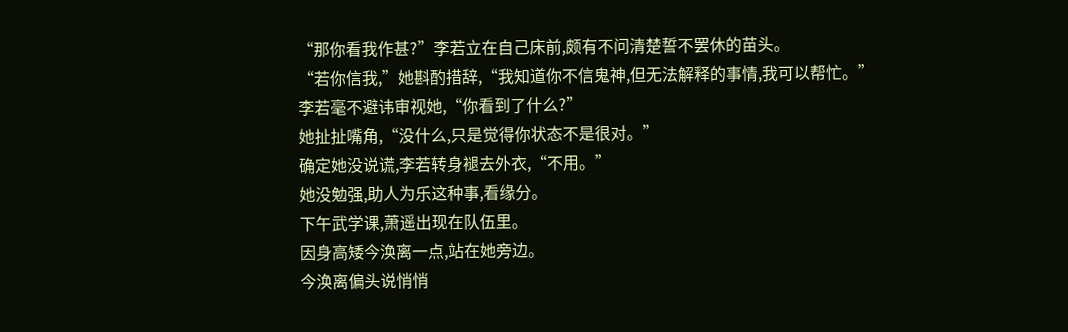“那你看我作甚?”李若立在自己床前,颇有不问清楚誓不罢休的苗头。
“若你信我,”她斟酌措辞,“我知道你不信鬼神,但无法解释的事情,我可以帮忙。”
李若毫不避讳审视她,“你看到了什么?”
她扯扯嘴角,“没什么,只是觉得你状态不是很对。”
确定她没说谎,李若转身褪去外衣,“不用。”
她没勉强,助人为乐这种事,看缘分。
下午武学课,萧遥出现在队伍里。
因身高矮今涣离一点,站在她旁边。
今涣离偏头说悄悄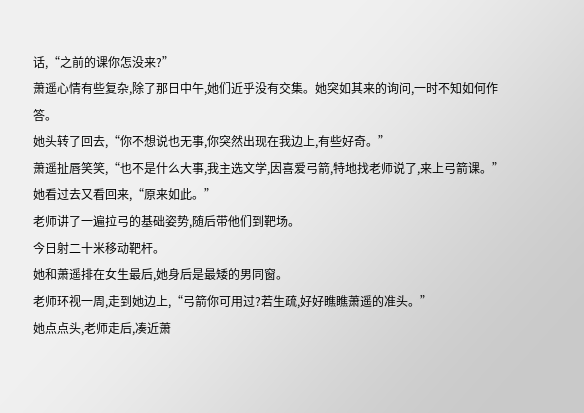话,“之前的课你怎没来?”
萧遥心情有些复杂,除了那日中午,她们近乎没有交集。她突如其来的询问,一时不知如何作答。
她头转了回去,“你不想说也无事,你突然出现在我边上,有些好奇。”
萧遥扯唇笑笑,“也不是什么大事,我主选文学,因喜爱弓箭,特地找老师说了,来上弓箭课。”
她看过去又看回来,“原来如此。”
老师讲了一遍拉弓的基础姿势,随后带他们到靶场。
今日射二十米移动靶杆。
她和萧遥排在女生最后,她身后是最矮的男同窗。
老师环视一周,走到她边上,“弓箭你可用过?若生疏,好好瞧瞧萧遥的准头。”
她点点头,老师走后,凑近萧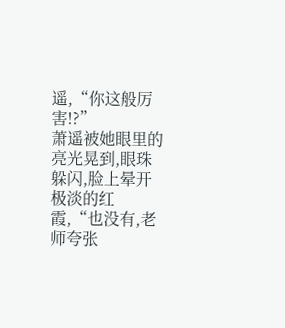遥,“你这般厉害!?”
萧遥被她眼里的亮光晃到,眼珠躲闪,脸上晕开极淡的红霞,“也没有,老师夸张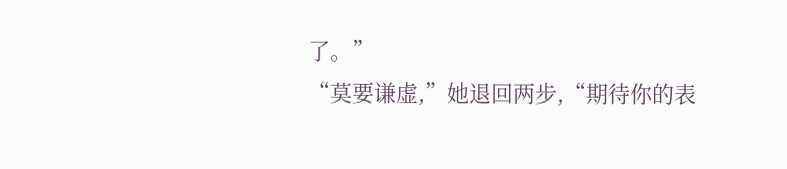了。”
“莫要谦虚,”她退回两步,“期待你的表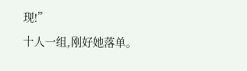现!”
十人一组,刚好她落单。